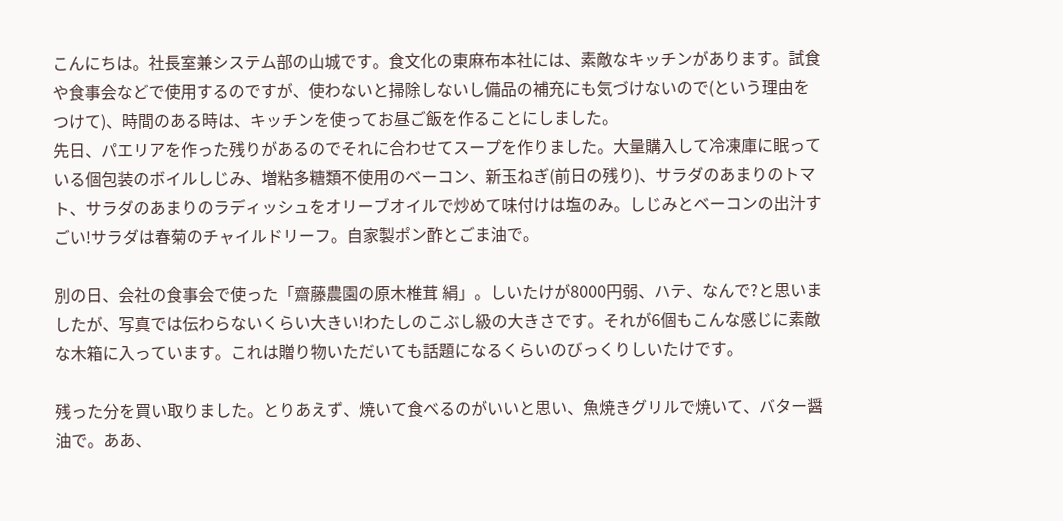こんにちは。社長室兼システム部の山城です。食文化の東麻布本社には、素敵なキッチンがあります。試食や食事会などで使用するのですが、使わないと掃除しないし備品の補充にも気づけないので(という理由をつけて)、時間のある時は、キッチンを使ってお昼ご飯を作ることにしました。
先日、パエリアを作った残りがあるのでそれに合わせてスープを作りました。大量購入して冷凍庫に眠っている個包装のボイルしじみ、増粘多糖類不使用のベーコン、新玉ねぎ(前日の残り)、サラダのあまりのトマト、サラダのあまりのラディッシュをオリーブオイルで炒めて味付けは塩のみ。しじみとベーコンの出汁すごい!サラダは春菊のチャイルドリーフ。自家製ポン酢とごま油で。

別の日、会社の食事会で使った「齋藤農園の原木椎茸 絹」。しいたけが8000円弱、ハテ、なんで?と思いましたが、写真では伝わらないくらい大きい!わたしのこぶし級の大きさです。それが6個もこんな感じに素敵な木箱に入っています。これは贈り物いただいても話題になるくらいのびっくりしいたけです。

残った分を買い取りました。とりあえず、焼いて食べるのがいいと思い、魚焼きグリルで焼いて、バター醤油で。ああ、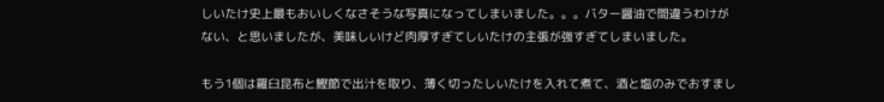しいたけ史上最もおいしくなさそうな写真になってしまいました。。。バター醤油で間違うわけがない、と思いましたが、美味しいけど肉厚すぎてしいたけの主張が強すぎてしまいました。

もう1個は羅臼昆布と鰹節で出汁を取り、薄く切ったしいたけを入れて煮て、酒と塩のみでおすまし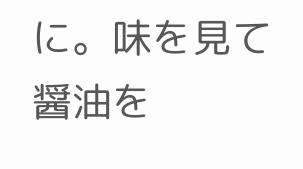に。味を見て醤油を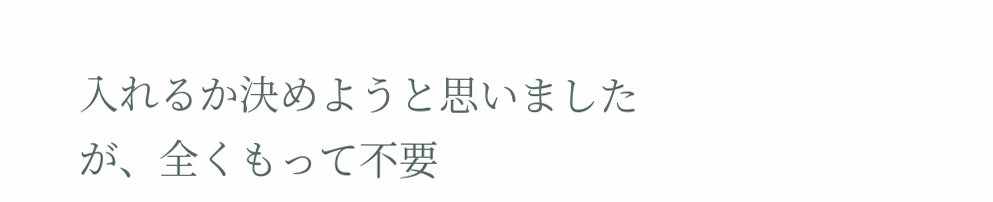入れるか決めようと思いましたが、全くもって不要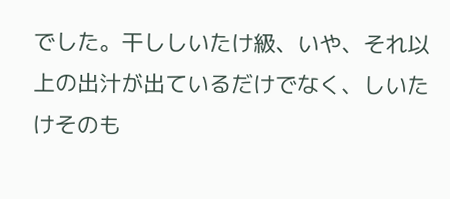でした。干ししいたけ級、いや、それ以上の出汁が出ているだけでなく、しいたけそのも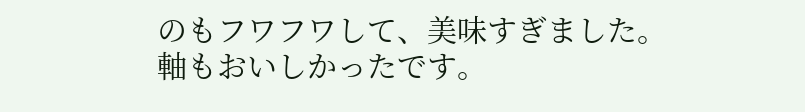のもフワフワして、美味すぎました。軸もおいしかったです。